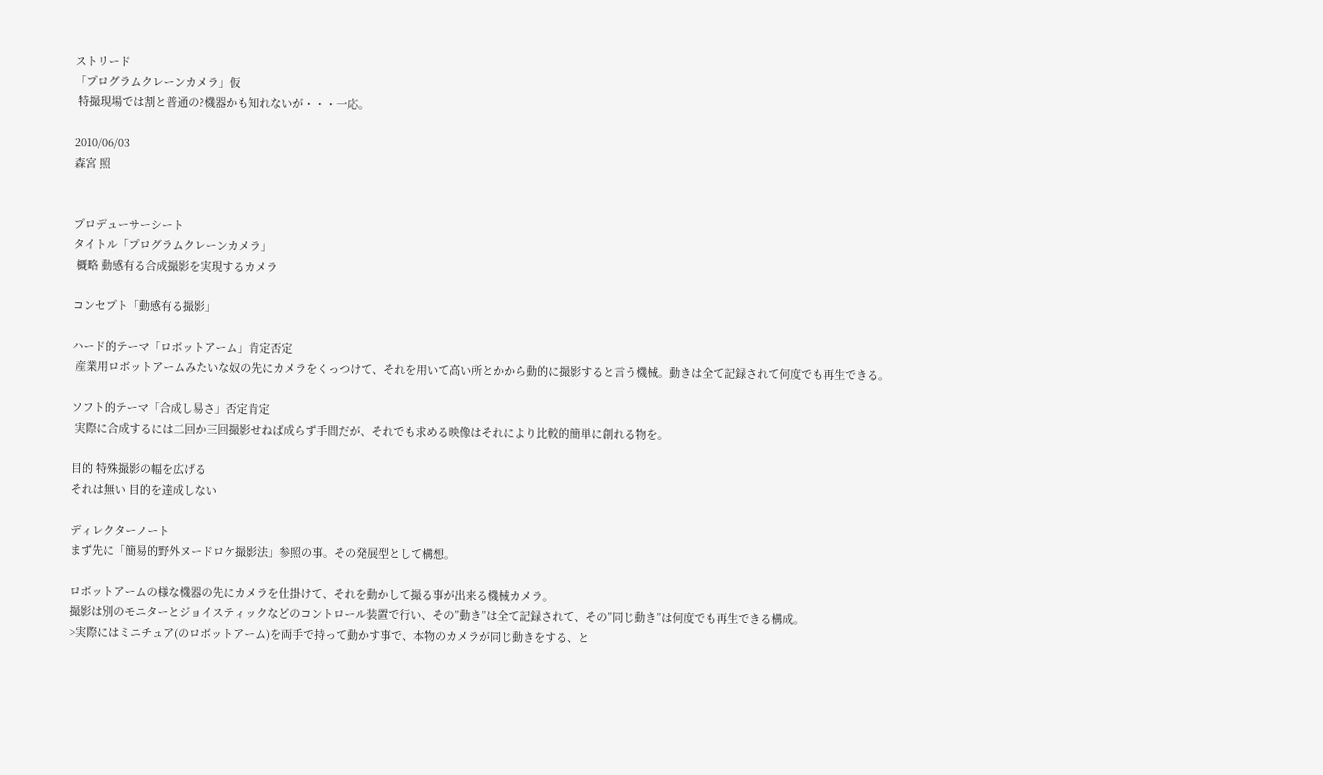ストリード
「プログラムクレーンカメラ」仮
 特撮現場では割と普通の?機器かも知れないが・・・一応。

2010/06/03
森宮 照


プロデューサーシート
タイトル「プログラムクレーンカメラ」
 概略 動感有る合成撮影を実現するカメラ

コンセプト「動感有る撮影」

ハード的テーマ「ロボットアーム」肯定否定
 産業用ロボットアームみたいな奴の先にカメラをくっつけて、それを用いて高い所とかから動的に撮影すると言う機械。動きは全て記録されて何度でも再生できる。

ソフト的テーマ「合成し易さ」否定肯定
 実際に合成するには二回か三回撮影せねば成らず手間だが、それでも求める映像はそれにより比較的簡単に創れる物を。

目的 特殊撮影の幅を広げる
それは無い 目的を達成しない

ディレクターノート
まず先に「簡易的野外ヌードロケ撮影法」参照の事。その発展型として構想。

ロボットアームの様な機器の先にカメラを仕掛けて、それを動かして撮る事が出来る機械カメラ。
撮影は別のモニターとジョイスティックなどのコントロール装置で行い、その”動き”は全て記録されて、その”同じ動き”は何度でも再生できる構成。
>実際にはミニチュア(のロボットアーム)を両手で持って動かす事で、本物のカメラが同じ動きをする、と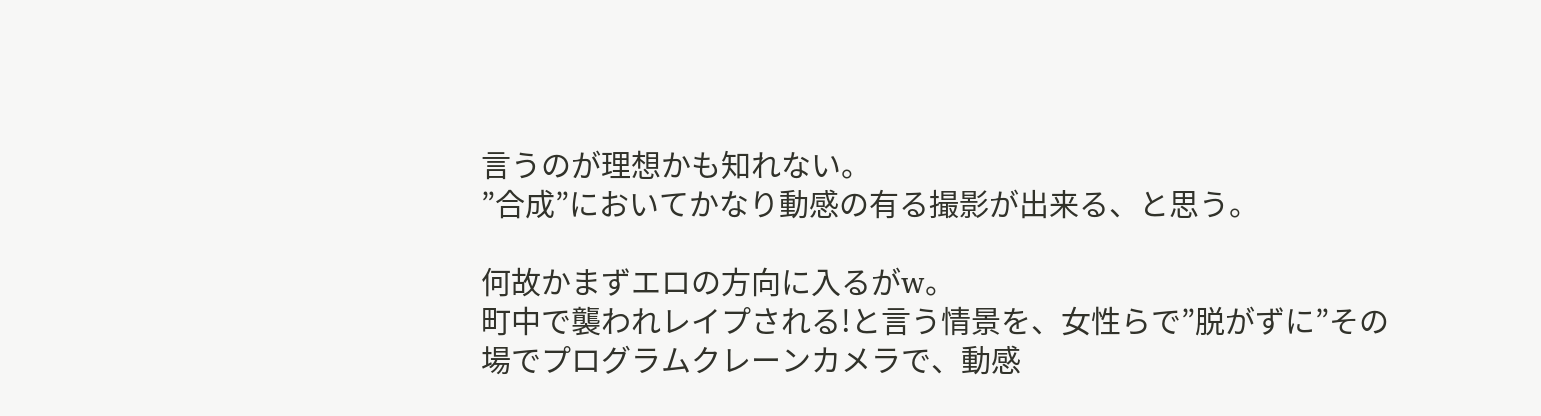言うのが理想かも知れない。
”合成”においてかなり動感の有る撮影が出来る、と思う。

何故かまずエロの方向に入るがw。
町中で襲われレイプされる!と言う情景を、女性らで”脱がずに”その場でプログラムクレーンカメラで、動感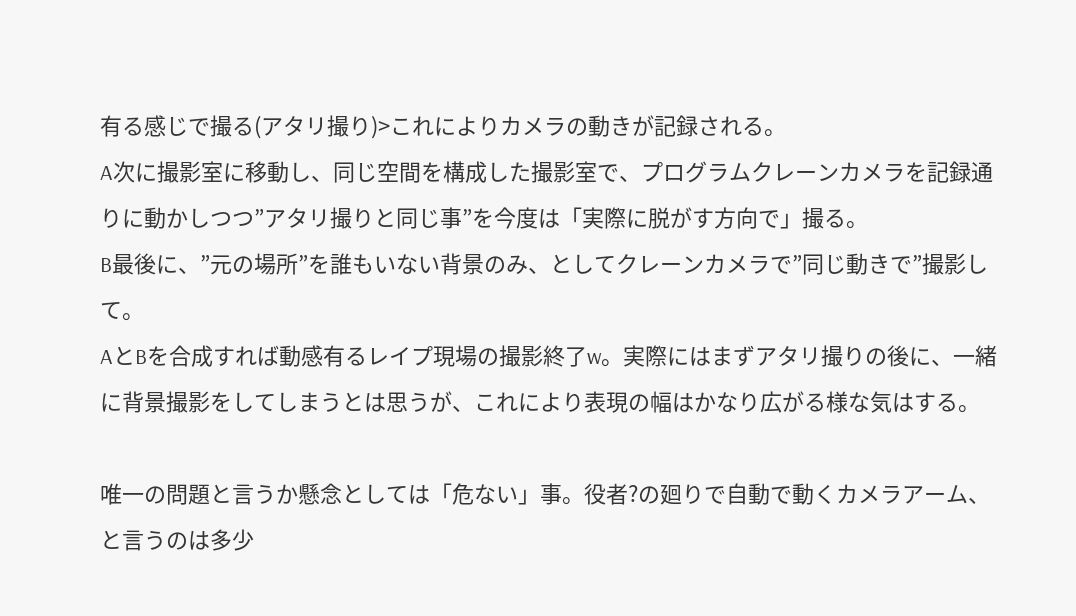有る感じで撮る(アタリ撮り)>これによりカメラの動きが記録される。
A次に撮影室に移動し、同じ空間を構成した撮影室で、プログラムクレーンカメラを記録通りに動かしつつ”アタリ撮りと同じ事”を今度は「実際に脱がす方向で」撮る。
B最後に、”元の場所”を誰もいない背景のみ、としてクレーンカメラで”同じ動きで”撮影して。
AとBを合成すれば動感有るレイプ現場の撮影終了w。実際にはまずアタリ撮りの後に、一緒に背景撮影をしてしまうとは思うが、これにより表現の幅はかなり広がる様な気はする。

唯一の問題と言うか懸念としては「危ない」事。役者?の廻りで自動で動くカメラアーム、と言うのは多少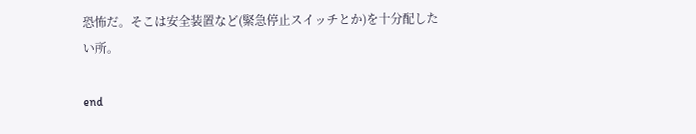恐怖だ。そこは安全装置など(緊急停止スイッチとか)を十分配したい所。

end